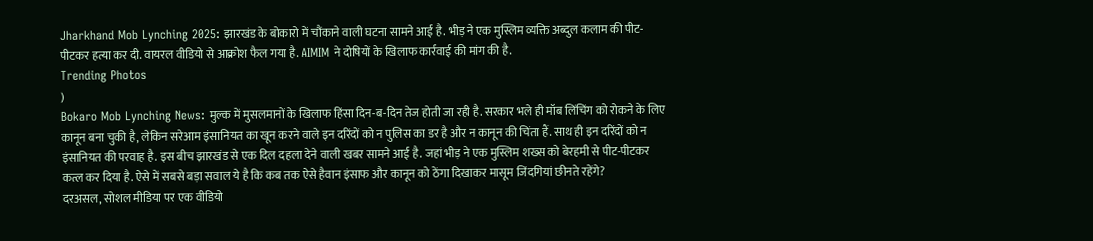Jharkhand Mob Lynching 2025: झारखंड के बोकारो में चौंकाने वाली घटना सामने आई है. भीड़ ने एक मुस्लिम व्यक्ति अब्दुल कलाम की पीट-पीटकर हत्या कर दी. वायरल वीडियो से आक्रोश फैल गया है. AIMIM ने दोषियों के खिलाफ कार्रवाई की मांग की है.
Trending Photos
)
Bokaro Mob Lynching News: मुल्क में मुसलमानों के खिलाफ हिंसा दिन-ब-दिन तेज होती जा रही है. सरकार भले ही मॉब लिंचिंग को रोकने के लिए कानून बना चुकी है, लेकिन सरेआम इंसानियत का खून करने वाले इन दरिंदों को न पुलिस का डर है और न कानून की चिंता हैं. साथ ही इन दरिंदों को न इंसानियत की परवाह है. इस बीच झारखंड से एक दिल दहला देने वाली खबर सामने आई है. जहां भीड़ ने एक मुस्लिम शख्स को बेरहमी से पीट-पीटकर कत्ल कर दिया है. ऐसे में सबसे बड़ा सवाल ये है कि कब तक ऐसे हैवान इंसाफ और कानून को ठेंगा दिखाकर मासूम जिंदगियां छीनते रहेंगे?
दरअसल, सोशल मीडिया पर एक वीडियो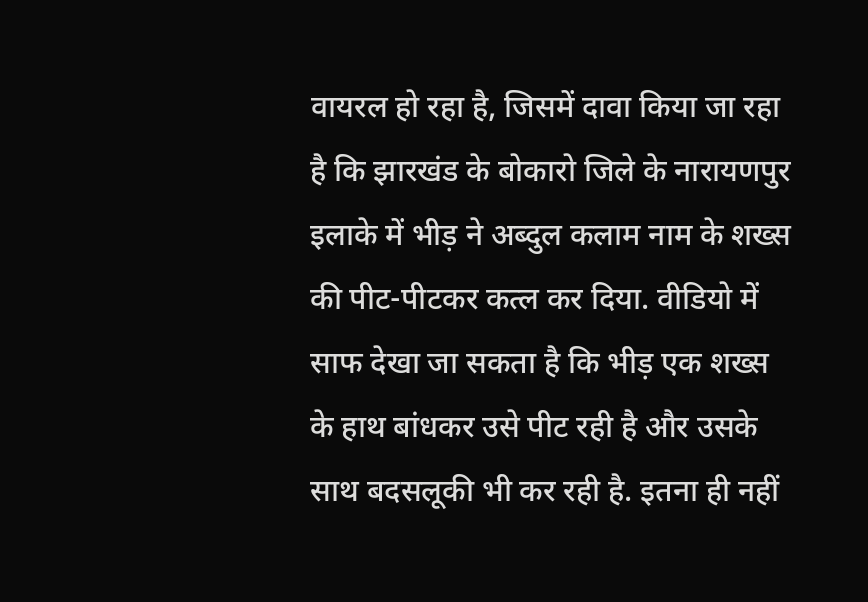वायरल हो रहा है, जिसमें दावा किया जा रहा है कि झारखंड के बोकारो जिले के नारायणपुर इलाके में भीड़ ने अब्दुल कलाम नाम के शख्स की पीट-पीटकर कत्ल कर दिया. वीडियो में साफ देखा जा सकता है कि भीड़ एक शख्स के हाथ बांधकर उसे पीट रही है और उसके साथ बदसलूकी भी कर रही है. इतना ही नहीं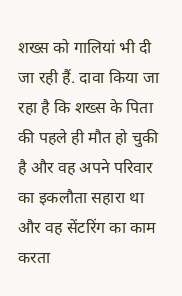शख्स को गालियां भी दी जा रही हैं. दावा किया जा रहा है कि शख्स के पिता की पहले ही मौत हो चुकी है और वह अपने परिवार का इकलौता सहारा था और वह सेंटरिंग का काम करता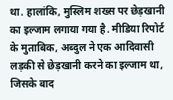था. हालांकि, मुस्लिम शख्स पर छेड़खानी का इल्जाम लगाया गया है. मीडिया रिपोर्ट के मुताबिक, अब्दुल ने एक आदिवासी लड़की से छेड़खानी करने का इल्जाम था, जिसके बाद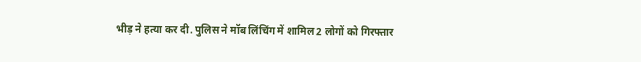भीड़ ने हत्या कर दी. पुलिस ने मॉब लिंचिंग में शामिल 2 लोगों को गिरफ्तार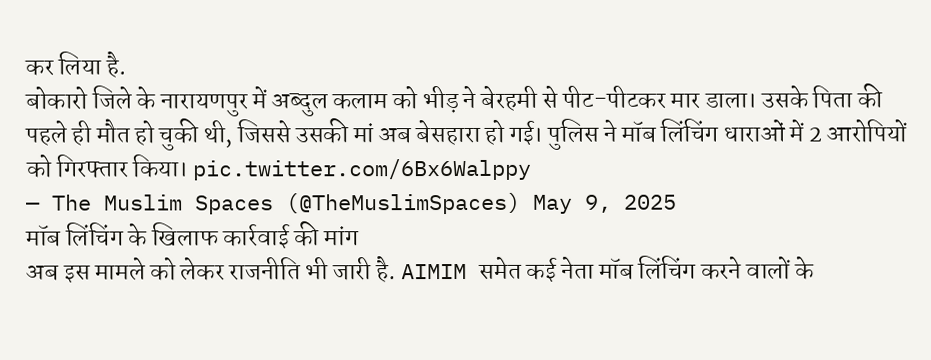कर लिया है.
बोकारो जिले के नारायणपुर में अब्दुल कलाम को भीड़ ने बेरहमी से पीट-पीटकर मार डाला। उसके पिता की पहले ही मौत हो चुकी थी, जिससे उसकी मां अब बेसहारा हो गई। पुलिस ने मॉब लिंचिंग धाराओं में 2 आरोपियों को गिरफ्तार किया। pic.twitter.com/6Bx6Walppy
— The Muslim Spaces (@TheMuslimSpaces) May 9, 2025
मॉब लिंचिंग के खिलाफ कार्रवाई की मांग
अब इस मामले को लेकर राजनीति भी जारी है. AIMIM समेत कई नेता मॉब लिंचिंग करने वालों के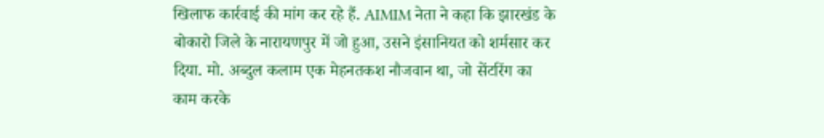खिलाफ कार्रवाई की मांग कर रहे हैं. AIMIM नेता ने कहा कि झारखंड के बोकारो जिले के नारायणपुर में जो हुआ, उसने इंसानियत को शर्मसार कर दिया. मो. अब्दुल कलाम एक मेहनतकश नौजवान था, जो सेंटरिंग का काम करके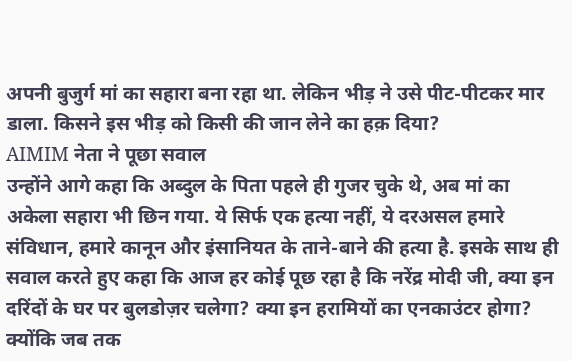अपनी बुजुर्ग मां का सहारा बना रहा था. लेकिन भीड़ ने उसे पीट-पीटकर मार डाला. किसने इस भीड़ को किसी की जान लेने का हक़ दिया?
AIMIM नेता ने पूछा सवाल
उन्होंने आगे कहा कि अब्दुल के पिता पहले ही गुजर चुके थे, अब मां का अकेला सहारा भी छिन गया. ये सिर्फ एक हत्या नहीं, ये दरअसल हमारे संविधान, हमारे कानून और इंसानियत के ताने-बाने की हत्या है. इसके साथ ही सवाल करते हुए कहा कि आज हर कोई पूछ रहा है कि नरेंद्र मोदी जी, क्या इन दरिंदों के घर पर बुलडोज़र चलेगा? क्या इन हरामियों का एनकाउंटर होगा? क्योंकि जब तक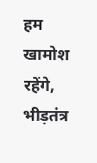हम खामोश रहेंगे, भीड़तंत्र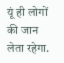यूं ही लोगों की जान लेता रहेगा.